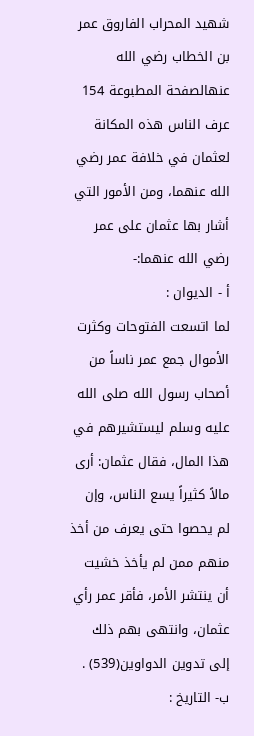شهيد المحراب الفاروق عمر بن الخطاب رضي الله عنهالصفحة المطبوعة 154
عرف الناس هذه المكانة لعثمان في خلافة عمر رضي الله عنهما، ومن الأمور التي أشار بها عثمان على عمر رضي الله عنهما:-
أ - الديوان :
لما اتسعت الفتوحات وكثرت الأموال جمع عمر ناساً من أصحاب رسول الله صلى الله عليه وسلم ليستشيرهم في هذا المال، فقال عثمان: أرى مالاً كثيراً يسع الناس، وإن لم يحصوا حتى يعرف من أخذ منهم ممن لم يأخذ خشيت أن ينتشر الأمر، فأقر عمر رأي عثمان، وانتهى بهم ذلك إلى تدوين الدواوين(539) .
ب- التاريخ :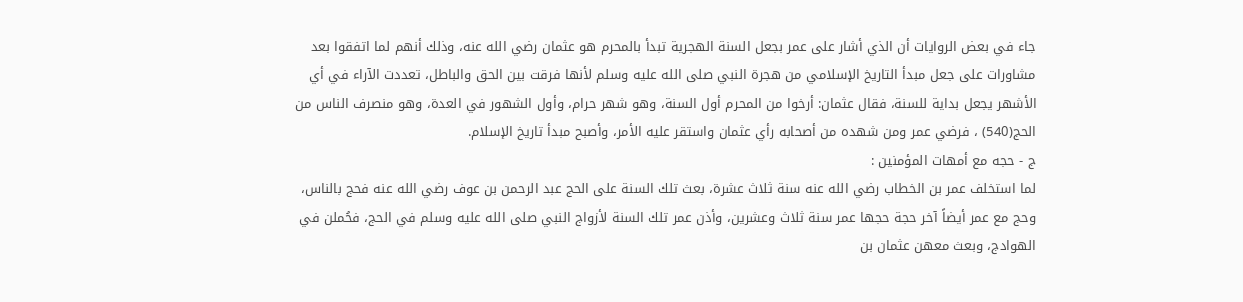جاء في بعض الروايات أن الذي أشار على عمر بجعل السنة الهجرية تبدأ بالمحرم هو عثمان رضي الله عنه، وذلك أنهم لما اتفقوا بعد مشاورات على جعل مبدأ التاريخ الإسلامي من هجرة النبي صلى الله عليه وسلم لأنها فرقت بين الحق والباطل، تعددت الآراء في أي الأشهر يجعل بداية للسنة، فقال عثمان: أرخوا من المحرم أول السنة، وهو شهر حرام، وأول الشهور في العدة، وهو منصرف الناس من الحج(540) ، فرضي عمر ومن شهده من أصحابه رأي عثمان واستقر عليه الأمر، وأصبح مبدأ تاريخ الإسلام.
ج - حجه مع أمهات المؤمنين :
لما استخلف عمر بن الخطاب رضي الله عنه سنة ثلاث عشرة، بعث تلك السنة على الحج عبد الرحمن بن عوف رضي الله عنه فحج بالناس، وحج مع عمر أيضاً آخر حجة حجها عمر سنة ثلاث وعشرين، وأذن عمر تلك السنة لأزواج النبي صلى الله عليه وسلم في الحج، فحُملن في الهوادج، وبعث معهن عثمان بن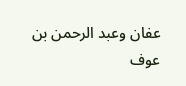عفان وعبد الرحمن بن عوف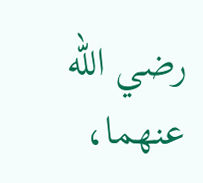رضي الله عنهما،